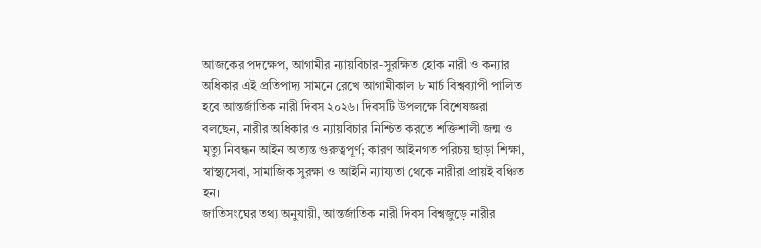আজকের পদক্ষেপ, আগামীর ন্যায়বিচার-সুরক্ষিত হোক নারী ও কন্যার অধিকার এই প্রতিপাদ্য সামনে রেখে আগামীকাল ৮ মার্চ বিশ্বব্যাপী পালিত হবে আন্তর্জাতিক নারী দিবস ২০২৬। দিবসটি উপলক্ষে বিশেষজ্ঞরা বলছেন, নারীর অধিকার ও ন্যায়বিচার নিশ্চিত করতে শক্তিশালী জন্ম ও মৃত্যু নিবন্ধন আইন অত্যন্ত গুরুত্বপূর্ণ; কারণ আইনগত পরিচয় ছাড়া শিক্ষা, স্বাস্থ্যসেবা, সামাজিক সুরক্ষা ও আইনি ন্যায্যতা থেকে নারীরা প্রায়ই বঞ্চিত হন।
জাতিসংঘের তথ্য অনুযায়ী, আন্তর্জাতিক নারী দিবস বিশ্বজুড়ে নারীর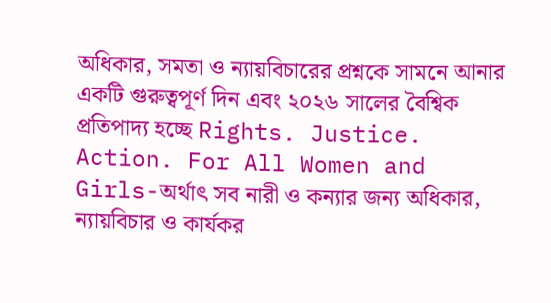অধিকার, সমতা ও ন্যায়বিচারের প্রশ্নকে সামনে আনার একটি গুরুত্বপূর্ণ দিন এবং ২০২৬ সালের বৈশ্বিক প্রতিপাদ্য হচ্ছে Rights. Justice. Action. For All Women and Girls-অর্থাৎ সব নারী ও কন্যার জন্য অধিকার, ন্যায়বিচার ও কার্যকর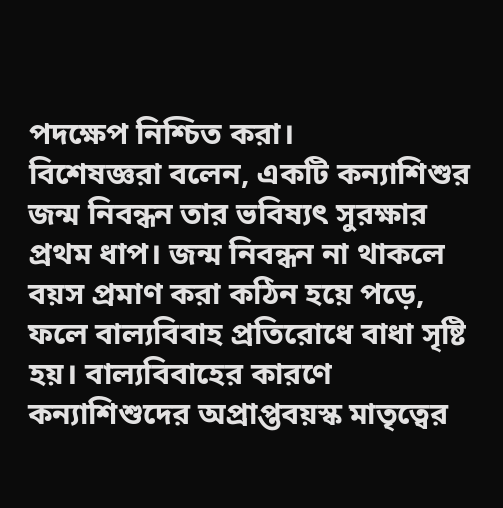পদক্ষেপ নিশ্চিত করা।
বিশেষজ্ঞরা বলেন, একটি কন্যাশিশুর জন্ম নিবন্ধন তার ভবিষ্যৎ সুরক্ষার প্রথম ধাপ। জন্ম নিবন্ধন না থাকলে বয়স প্রমাণ করা কঠিন হয়ে পড়ে, ফলে বাল্যবিবাহ প্রতিরোধে বাধা সৃষ্টি হয়। বাল্যবিবাহের কারণে কন্যাশিশুদের অপ্রাপ্তবয়স্ক মাতৃত্বের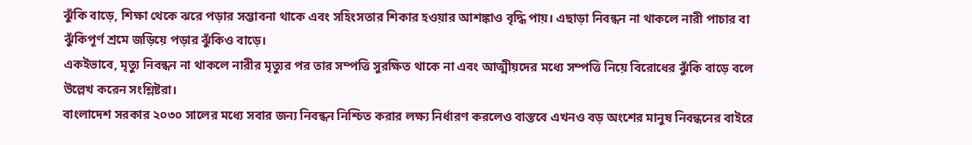ঝুঁকি বাড়ে, শিক্ষা থেকে ঝরে পড়ার সম্ভাবনা থাকে এবং সহিংসতার শিকার হওয়ার আশঙ্কাও বৃদ্ধি পায়। এছাড়া নিবন্ধন না থাকলে নারী পাচার বা ঝুঁকিপূর্ণ শ্রমে জড়িয়ে পড়ার ঝুঁকিও বাড়ে।
একইভাবে, মৃত্যু নিবন্ধন না থাকলে নারীর মৃত্যুর পর তার সম্পত্তি সুরক্ষিত থাকে না এবং আত্মীয়দের মধ্যে সম্পত্তি নিয়ে বিরোধের ঝুঁকি বাড়ে বলে উল্লেখ করেন সংশ্লিষ্টরা।
বাংলাদেশ সরকার ২০৩০ সালের মধ্যে সবার জন্য নিবন্ধন নিশ্চিত করার লক্ষ্য নির্ধারণ করলেও বাস্তবে এখনও বড় অংশের মানুষ নিবন্ধনের বাইরে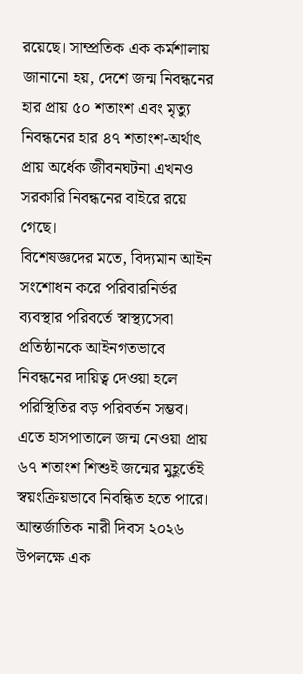রয়েছে। সাম্প্রতিক এক কর্মশালায় জানানো হয়, দেশে জন্ম নিবন্ধনের হার প্রায় ৫০ শতাংশ এবং মৃত্যু নিবন্ধনের হার ৪৭ শতাংশ-অর্থাৎ প্রায় অর্ধেক জীবনঘটনা এখনও সরকারি নিবন্ধনের বাইরে রয়ে গেছে।
বিশেষজ্ঞদের মতে, বিদ্যমান আইন সংশোধন করে পরিবারনির্ভর ব্যবস্থার পরিবর্তে স্বাস্থ্যসেবা প্রতিষ্ঠানকে আইনগতভাবে নিবন্ধনের দায়িত্ব দেওয়া হলে পরিস্থিতির বড় পরিবর্তন সম্ভব। এতে হাসপাতালে জন্ম নেওয়া প্রায় ৬৭ শতাংশ শিশুই জন্মের মুহূর্তেই স্বয়ংক্রিয়ভাবে নিবন্ধিত হতে পারে।
আন্তর্জাতিক নারী দিবস ২০২৬ উপলক্ষে এক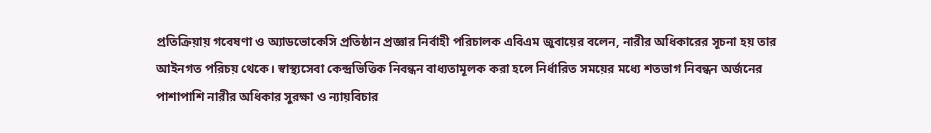প্রতিক্রিয়ায় গবেষণা ও অ্যাডভোকেসি প্রতিষ্ঠান প্রজ্ঞার নির্বাহী পরিচালক এবিএম জুবায়ের বলেন, নারীর অধিকারের সূচনা হয় তার আইনগত পরিচয় থেকে। স্বাস্থ্যসেবা কেন্দ্রভিত্তিক নিবন্ধন বাধ্যতামূলক করা হলে নির্ধারিত সময়ের মধ্যে শতভাগ নিবন্ধন অর্জনের পাশাপাশি নারীর অধিকার সুরক্ষা ও ন্যায়বিচার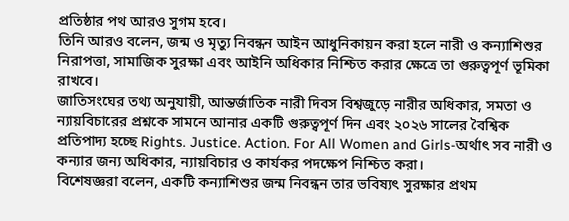প্রতিষ্ঠার পথ আরও সুগম হবে।
তিনি আরও বলেন, জন্ম ও মৃত্যু নিবন্ধন আইন আধুনিকায়ন করা হলে নারী ও কন্যাশিশুর নিরাপত্তা, সামাজিক সুরক্ষা এবং আইনি অধিকার নিশ্চিত করার ক্ষেত্রে তা গুরুত্বপূর্ণ ভূমিকা রাখবে।
জাতিসংঘের তথ্য অনুযায়ী, আন্তর্জাতিক নারী দিবস বিশ্বজুড়ে নারীর অধিকার, সমতা ও ন্যায়বিচারের প্রশ্নকে সামনে আনার একটি গুরুত্বপূর্ণ দিন এবং ২০২৬ সালের বৈশ্বিক প্রতিপাদ্য হচ্ছে Rights. Justice. Action. For All Women and Girls-অর্থাৎ সব নারী ও কন্যার জন্য অধিকার, ন্যায়বিচার ও কার্যকর পদক্ষেপ নিশ্চিত করা।
বিশেষজ্ঞরা বলেন, একটি কন্যাশিশুর জন্ম নিবন্ধন তার ভবিষ্যৎ সুরক্ষার প্রথম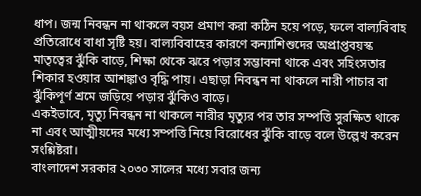ধাপ। জন্ম নিবন্ধন না থাকলে বয়স প্রমাণ করা কঠিন হয়ে পড়ে, ফলে বাল্যবিবাহ প্রতিরোধে বাধা সৃষ্টি হয়। বাল্যবিবাহের কারণে কন্যাশিশুদের অপ্রাপ্তবয়স্ক মাতৃত্বের ঝুঁকি বাড়ে, শিক্ষা থেকে ঝরে পড়ার সম্ভাবনা থাকে এবং সহিংসতার শিকার হওয়ার আশঙ্কাও বৃদ্ধি পায়। এছাড়া নিবন্ধন না থাকলে নারী পাচার বা ঝুঁকিপূর্ণ শ্রমে জড়িয়ে পড়ার ঝুঁকিও বাড়ে।
একইভাবে, মৃত্যু নিবন্ধন না থাকলে নারীর মৃত্যুর পর তার সম্পত্তি সুরক্ষিত থাকে না এবং আত্মীয়দের মধ্যে সম্পত্তি নিয়ে বিরোধের ঝুঁকি বাড়ে বলে উল্লেখ করেন সংশ্লিষ্টরা।
বাংলাদেশ সরকার ২০৩০ সালের মধ্যে সবার জন্য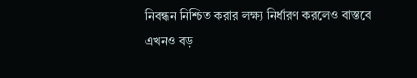নিবন্ধন নিশ্চিত করার লক্ষ্য নির্ধারণ করলেও বাস্তবে এখনও বড়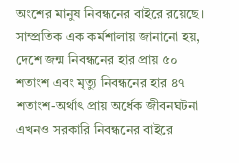অংশের মানুষ নিবন্ধনের বাইরে রয়েছে। সাম্প্রতিক এক কর্মশালায় জানানো হয়, দেশে জন্ম নিবন্ধনের হার প্রায় ৫০ শতাংশ এবং মৃত্যু নিবন্ধনের হার ৪৭ শতাংশ-অর্থাৎ প্রায় অর্ধেক জীবনঘটনা এখনও সরকারি নিবন্ধনের বাইরে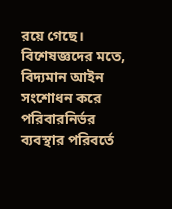রয়ে গেছে।
বিশেষজ্ঞদের মতে, বিদ্যমান আইন সংশোধন করে পরিবারনির্ভর ব্যবস্থার পরিবর্তে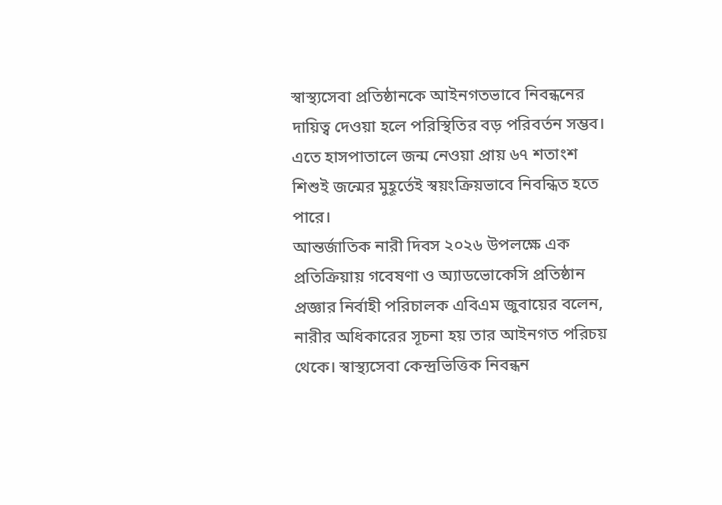স্বাস্থ্যসেবা প্রতিষ্ঠানকে আইনগতভাবে নিবন্ধনের দায়িত্ব দেওয়া হলে পরিস্থিতির বড় পরিবর্তন সম্ভব। এতে হাসপাতালে জন্ম নেওয়া প্রায় ৬৭ শতাংশ শিশুই জন্মের মুহূর্তেই স্বয়ংক্রিয়ভাবে নিবন্ধিত হতে পারে।
আন্তর্জাতিক নারী দিবস ২০২৬ উপলক্ষে এক প্রতিক্রিয়ায় গবেষণা ও অ্যাডভোকেসি প্রতিষ্ঠান প্রজ্ঞার নির্বাহী পরিচালক এবিএম জুবায়ের বলেন, নারীর অধিকারের সূচনা হয় তার আইনগত পরিচয় থেকে। স্বাস্থ্যসেবা কেন্দ্রভিত্তিক নিবন্ধন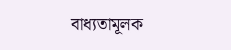বাধ্যতামূলক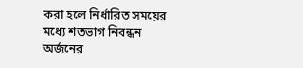করা হলে নির্ধারিত সময়ের মধ্যে শতভাগ নিবন্ধন অর্জনের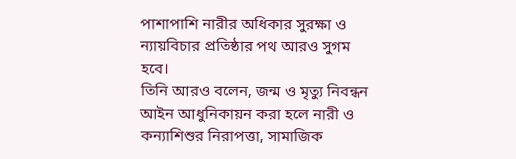পাশাপাশি নারীর অধিকার সুরক্ষা ও ন্যায়বিচার প্রতিষ্ঠার পথ আরও সুগম হবে।
তিনি আরও বলেন, জন্ম ও মৃত্যু নিবন্ধন আইন আধুনিকায়ন করা হলে নারী ও কন্যাশিশুর নিরাপত্তা, সামাজিক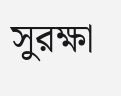সুরক্ষা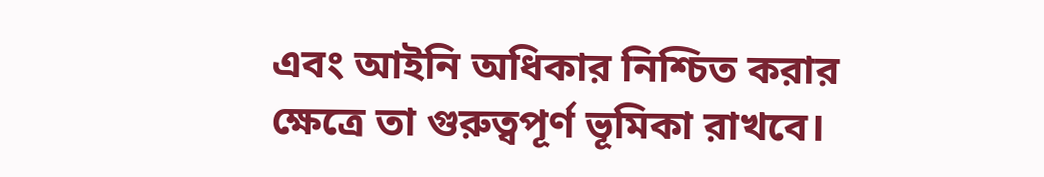এবং আইনি অধিকার নিশ্চিত করার ক্ষেত্রে তা গুরুত্বপূর্ণ ভূমিকা রাখবে।